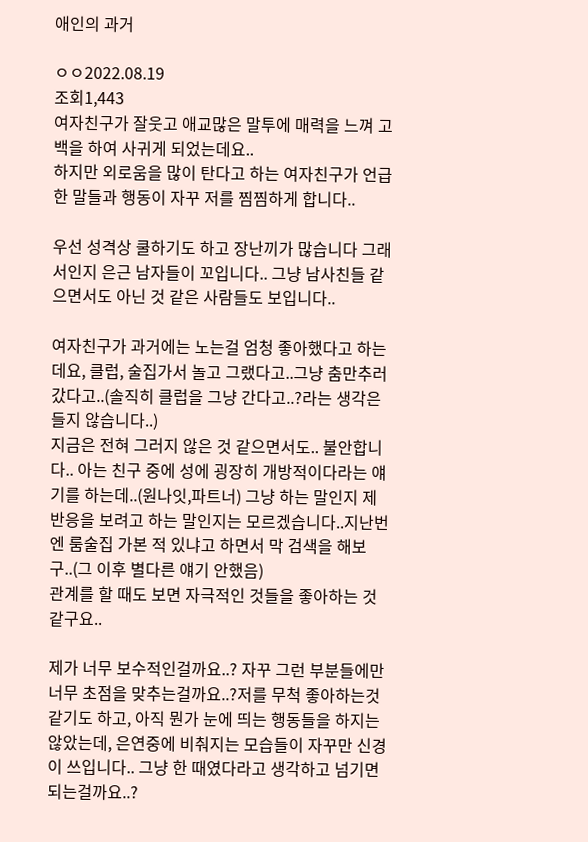애인의 과거

ㅇㅇ2022.08.19
조회1,443
여자친구가 잘웃고 애교많은 말투에 매력을 느껴 고백을 하여 사귀게 되었는데요..
하지만 외로움을 많이 탄다고 하는 여자친구가 언급한 말들과 행동이 자꾸 저를 찜찜하게 합니다..

우선 성격상 쿨하기도 하고 장난끼가 많습니다 그래서인지 은근 남자들이 꼬입니다.. 그냥 남사친들 같으면서도 아닌 것 같은 사람들도 보입니다..

여자친구가 과거에는 노는걸 엄청 좋아했다고 하는데요, 클럽, 술집가서 놀고 그랬다고..그냥 춤만추러갔다고..(솔직히 클럽을 그냥 간다고..?라는 생각은 들지 않습니다..)
지금은 전혀 그러지 않은 것 같으면서도.. 불안합니다.. 아는 친구 중에 성에 굉장히 개방적이다라는 얘기를 하는데..(원나잇,파트너) 그냥 하는 말인지 제 반응을 보려고 하는 말인지는 모르겠습니다..지난번엔 룸술집 가본 적 있냐고 하면서 막 검색을 해보구..(그 이후 별다른 얘기 안했음)
관계를 할 때도 보면 자극적인 것들을 좋아하는 것 같구요..

제가 너무 보수적인걸까요..? 자꾸 그런 부분들에만 너무 초점을 맞추는걸까요..?저를 무척 좋아하는것 같기도 하고, 아직 뭔가 눈에 띄는 행동들을 하지는 않았는데, 은연중에 비춰지는 모습들이 자꾸만 신경이 쓰입니다.. 그냥 한 때였다라고 생각하고 넘기면 되는걸까요..?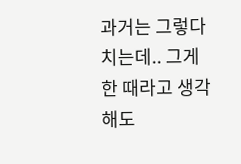과거는 그렇다치는데.. 그게 한 때라고 생각해도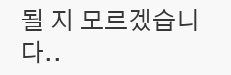될 지 모르겠습니다..